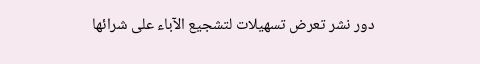دور نشر تعرض تسهيلات لتشجيع الآباء على شرائها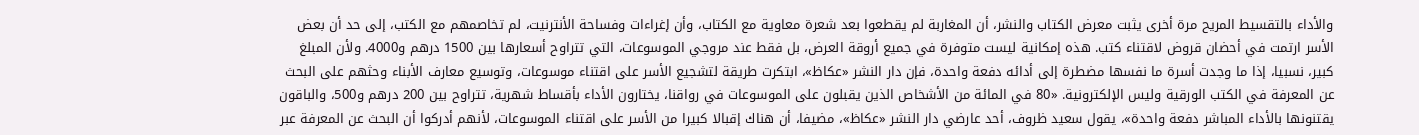والأداء بالتقسيط المريح مرة أخرى يثبت معرض الكتاب والنشر، أن المغاربة لم يقطعوا بعد شعرة معاوية مع الكتاب، وأن إغراءات وفساحة الأنترنيت، لم تخاصمهم مع الكتب، إلى حد أن بعض الأسر ارتمت في أحضان قروض لاقتناء كتب. هذه إمكانية ليست متوفرة في جميع أروقة العرض، بل فقط عند مروجي الموسوعات، التي تتراوح أسعارها بين 1500 درهم و4000. ولأن المبلغ كبير، نسبيا، إذا ما وجدت أسرة ما نفسها مضطرة إلى أدائه دفعة واحدة، فإن دار النشر «عكاظ»، ابتكرت طريقة لتشجيع الأسر على اقتناء موسوعات، وتوسيع معارف الأبناء وحثهم على البحث عن المعرفة في الكتب الورقية وليس الإلكترونية. «80 في المائة من الأشخاص الذين يقبلون على الموسوعات في رواقنا، يختارون الأداء بأقساط شهرية، تتراوح بين 200 درهم و500، والباقون يقتنونها بالأداء المباشر دفعة واحدة»، يقول سعيد ظروف، أحد عارضي دار النشر «عكاظ»، مضيفا، أن هناك إقبالا كبيرا من الأسر على اقتناء الموسوعات، لأنهم أدركوا أن البحث عن المعرفة عبر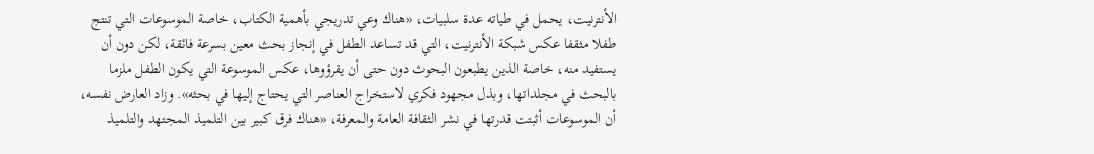الأنترنيت، يحمل في طياته عدة سلبيات، «هناك وعي تدريجي بأهمية الكتاب، خاصة الموسوعات التي تنتج طفلا مثقفا عكس شبكة الأنترنيت، التي قد تساعد الطفل في إنجاز بحث معين بسرعة فائقة، لكن دون أن يستفيد منه، خاصة الذين يطبعون البحوث دون حتى أن يقرؤوها، عكس الموسوعة التي يكون الطفل ملزما بالبحث في مجلداتها، وبذل مجهود فكري لاستخراج العناصر التي يحتاج إليها في بحثه». وزاد العارض نفسه، أن الموسوعات أثبتت قدرتها في نشر الثقافة العامة والمعرفة، «هناك فرق كبير بين التلميذ المجتهد والتلميذ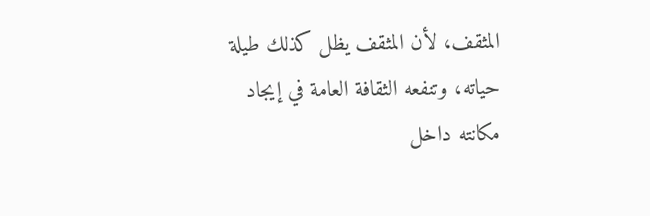المثقف، لأن المثقف يظل كذلك طيلة حياته، وتنفعه الثقافة العامة في إيجاد مكانته داخل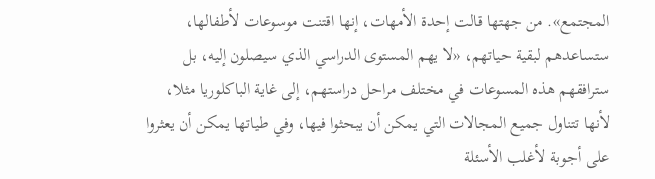المجتمع». من جهتها قالت إحدة الأمهات، إنها اقتنت موسوعات لأطفالها، ستساعدهم لبقية حياتهم، «لا يهم المستوى الدراسي الذي سيصلون إليه، بل سترافقهم هذه المسوعات في مختلف مراحل دراستهم، إلى غاية الباكلوريا مثلا، لأنها تتناول جميع المجالات التي يمكن أن يبحثوا فيها، وفي طياتها يمكن أن يعثروا على أجوبة لأغلب الأسئلة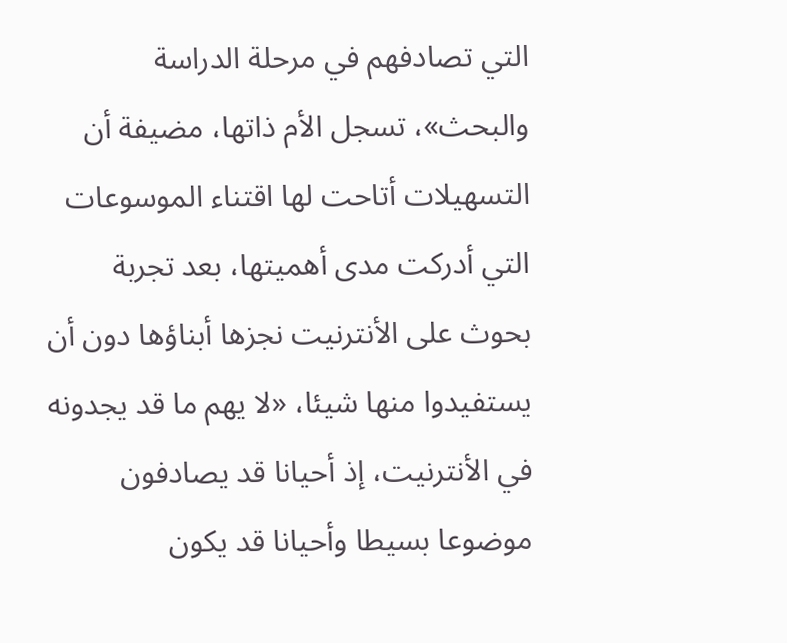التي تصادفهم في مرحلة الدراسة والبحث»، تسجل الأم ذاتها، مضيفة أن التسهيلات أتاحت لها اقتناء الموسوعات التي أدركت مدى أهميتها، بعد تجربة بحوث على الأنترنيت نجزها أبناؤها دون أن يستفيدوا منها شيئا، «لا يهم ما قد يجدونه في الأنترنيت، إذ أحيانا قد يصادفون موضوعا بسيطا وأحيانا قد يكون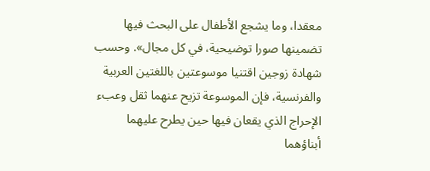معقدا، وما يشجع الأطفال على البحث فيها تضمينها صورا توضيحية، في كل مجال». وحسب شهادة زوجين اقتنيا موسوعتين باللغتين العربية والفرنسية، فإن الموسوعة تزيح عنهما ثقل وعبء الإحراج الذي يقعان فيها حين يطرح عليهما أبناؤهما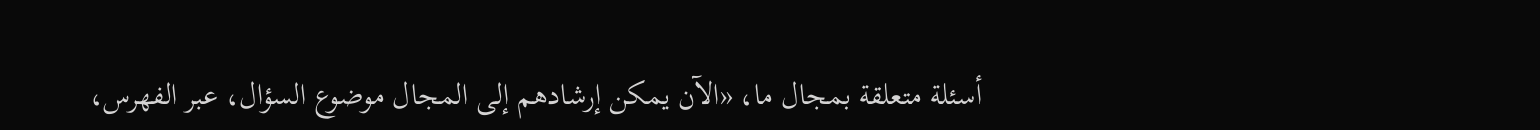أسئلة متعلقة بمجال ما، «الآن يمكن إرشادهم إلى المجال موضوع السؤال، عبر الفهرس،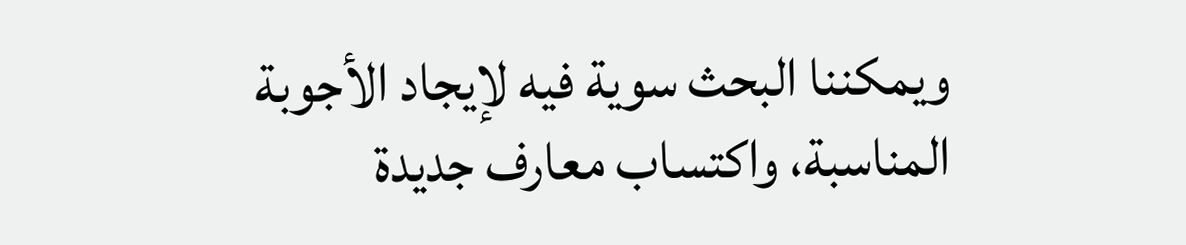ويمكننا البحث سوية فيه لإيجاد الأجوبة المناسبة، واكتساب معارف جديدة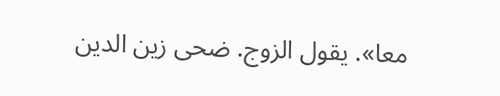معا». يقول الزوج. ضحى زين الدين